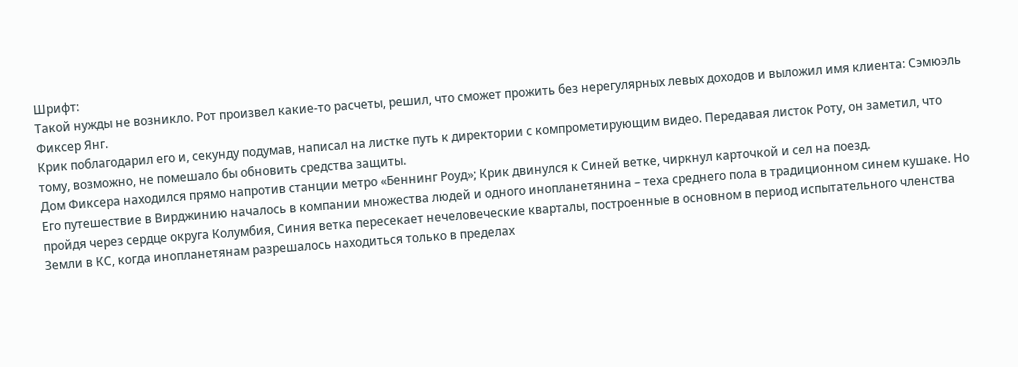Шрифт:
Такой нужды не возникло. Рот произвел какие-то расчеты, решил, что сможет прожить без нерегулярных левых доходов и выложил имя клиента: Сэмюэль Фиксер Янг.
Крик поблагодарил его и, секунду подумав, написал на листке путь к директории с компрометирующим видео. Передавая листок Роту, он заметил, что тому, возможно, не помешало бы обновить средства защиты.
Дом Фиксера находился прямо напротив станции метро «Беннинг Роуд»; Крик двинулся к Синей ветке, чиркнул карточкой и сел на поезд.
Его путешествие в Вирджинию началось в компании множества людей и одного инопланетянина – теха среднего пола в традиционном синем кушаке. Но пройдя через сердце округа Колумбия, Синия ветка пересекает нечеловеческие кварталы, построенные в основном в период испытательного членства Земли в КС, когда инопланетянам разрешалось находиться только в пределах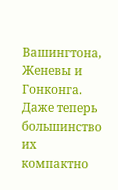Вашингтона, Женевы и Гонконга. Даже теперь большинство их компактно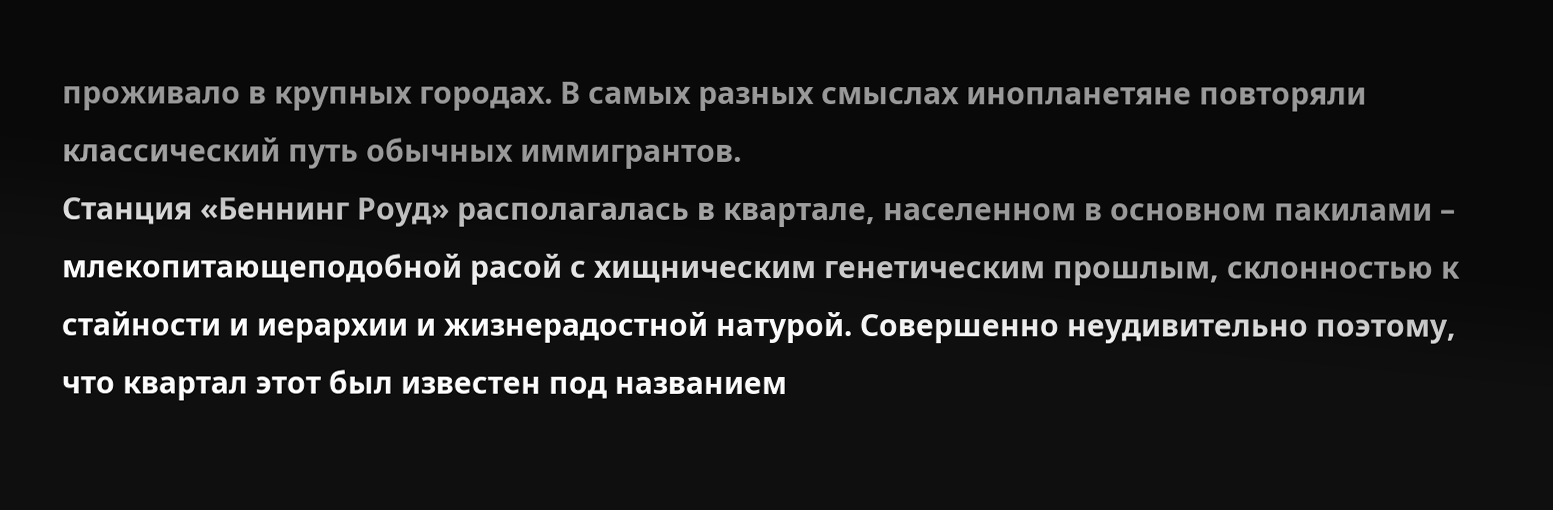проживало в крупных городах. В самых разных смыслах инопланетяне повторяли классический путь обычных иммигрантов.
Станция «Беннинг Роуд» располагалась в квартале, населенном в основном пакилами – млекопитающеподобной расой с хищническим генетическим прошлым, склонностью к стайности и иерархии и жизнерадостной натурой. Совершенно неудивительно поэтому, что квартал этот был известен под названием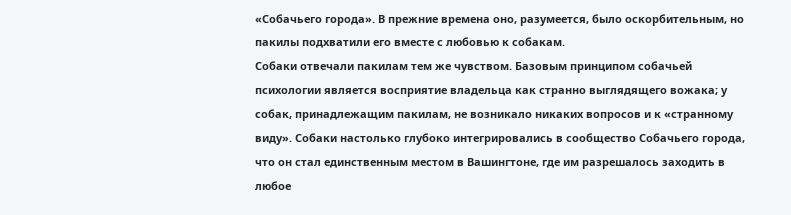«Собачьего города». В прежние времена оно, разумеется, было оскорбительным, но пакилы подхватили его вместе с любовью к собакам.
Собаки отвечали пакилам тем же чувством. Базовым принципом собачьей психологии является восприятие владельца как странно выглядящего вожака; у собак, принадлежащим пакилам, не возникало никаких вопросов и к «странному виду». Собаки настолько глубоко интегрировались в сообщество Собачьего города, что он стал единственным местом в Вашингтоне, где им разрешалось заходить в любое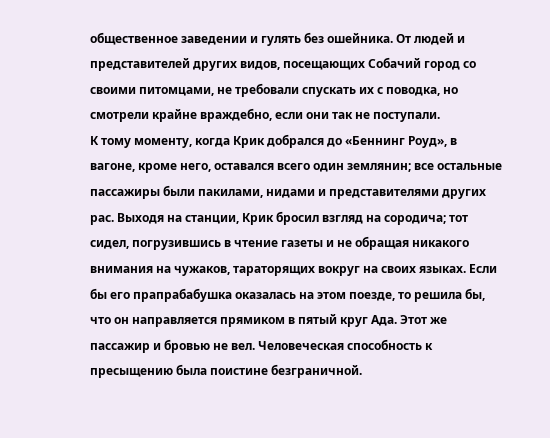общественное заведении и гулять без ошейника. От людей и представителей других видов, посещающих Собачий город со своими питомцами, не требовали спускать их с поводка, но смотрели крайне враждебно, если они так не поступали.
К тому моменту, когда Крик добрался до «Беннинг Роуд», в вагоне, кроме него, оставался всего один землянин; все остальные пассажиры были пакилами, нидами и представителями других рас. Выходя на станции, Крик бросил взгляд на сородича; тот сидел, погрузившись в чтение газеты и не обращая никакого внимания на чужаков, тараторящих вокруг на своих языках. Если бы его прапрабабушка оказалась на этом поезде, то решила бы, что он направляется прямиком в пятый круг Ада. Этот же пассажир и бровью не вел. Человеческая способность к пресыщению была поистине безграничной.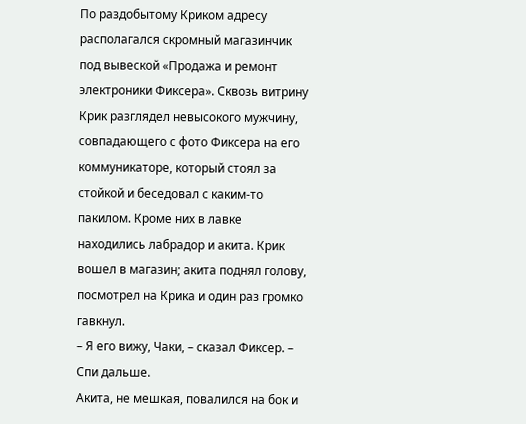По раздобытому Криком адресу располагался скромный магазинчик под вывеской «Продажа и ремонт электроники Фиксера». Сквозь витрину Крик разглядел невысокого мужчину, совпадающего с фото Фиксера на его коммуникаторе, который стоял за стойкой и беседовал с каким-то пакилом. Кроме них в лавке находились лабрадор и акита. Крик вошел в магазин; акита поднял голову, посмотрел на Крика и один раз громко гавкнул.
– Я его вижу, Чаки, – сказал Фиксер. – Спи дальше.
Акита, не мешкая, повалился на бок и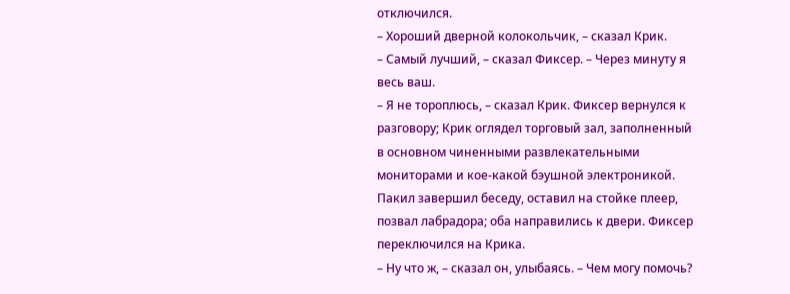отключился.
– Хороший дверной колокольчик, – сказал Крик.
– Самый лучший, – сказал Фиксер. – Через минуту я весь ваш.
– Я не тороплюсь, – сказал Крик. Фиксер вернулся к разговору; Крик оглядел торговый зал, заполненный в основном чиненными развлекательными мониторами и кое-какой бэушной электроникой.
Пакил завершил беседу, оставил на стойке плеер, позвал лабрадора; оба направились к двери. Фиксер переключился на Крика.
– Ну что ж, – сказал он, улыбаясь. – Чем могу помочь?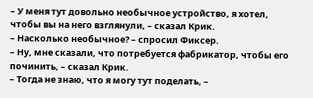– У меня тут довольно необычное устройство, я хотел, чтобы вы на него взглянули, – сказал Крик.
– Насколько необычное? – спросил Фиксер.
– Ну, мне сказали, что потребуется фабрикатор, чтобы его починить, – сказал Крик.
– Тогда не знаю, что я могу тут поделать, –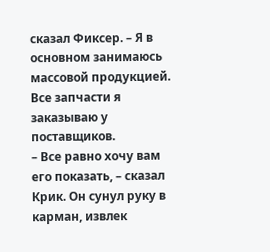сказал Фиксер. – Я в основном занимаюсь массовой продукцией. Все запчасти я заказываю у поставщиков.
– Все равно хочу вам его показать, – сказал Крик. Он сунул руку в карман, извлек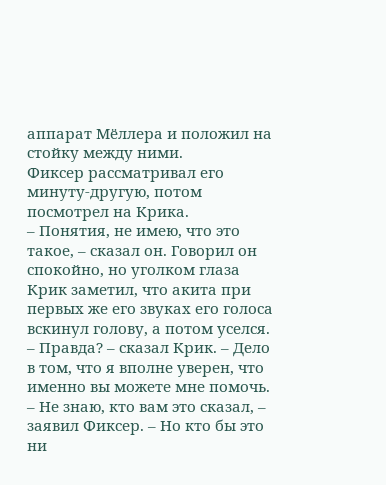аппарат Мёллера и положил на стойку между ними.
Фиксер рассматривал его минуту-другую, потом посмотрел на Крика.
– Понятия, не имею, что это такое, – сказал он. Говорил он спокойно, но уголком глаза Крик заметил, что акита при первых же его звуках его голоса вскинул голову, а потом уселся.
– Правда? – сказал Крик. – Дело в том, что я вполне уверен, что именно вы можете мне помочь.
– Не знаю, кто вам это сказал, – заявил Фиксер. – Но кто бы это ни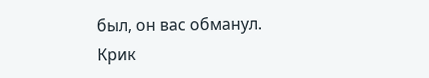был, он вас обманул.
Крик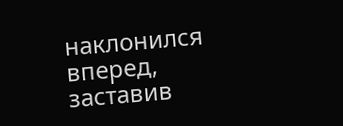наклонился вперед, заставив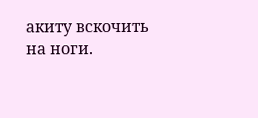акиту вскочить на ноги.